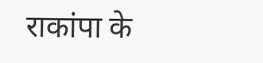राकांपा के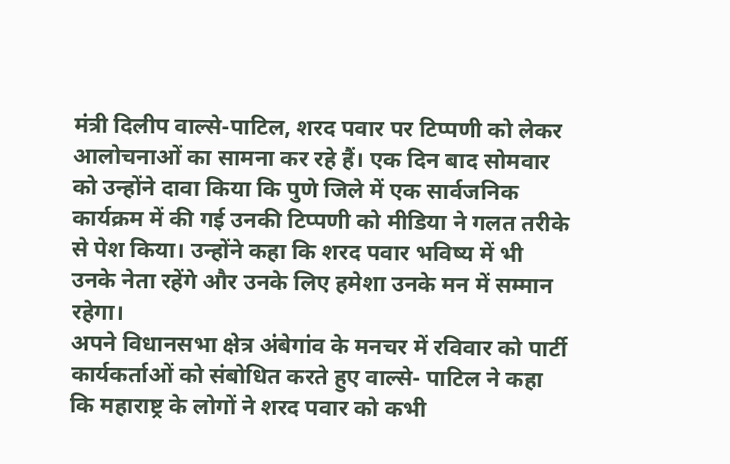मंत्री दिलीप वाल्से-पाटिल, शरद पवार पर टिप्पणी को लेकर आलोचनाओं का सामना कर रहे हैं। एक दिन बाद सोमवार को उन्होंने दावा किया कि पुणे जिले में एक सार्वजनिक कार्यक्रम में की गई उनकी टिप्पणी को मीडिया ने गलत तरीके से पेश किया। उन्होंने कहा कि शरद पवार भविष्य में भी उनके नेता रहेंगे और उनके लिए हमेशा उनके मन में सम्मान रहेगा।
अपने विधानसभा क्षेत्र अंबेगांव के मनचर में रविवार को पार्टी कार्यकर्ताओं को संबोधित करते हुए वाल्से- पाटिल ने कहा कि महाराष्ट्र के लोगों ने शरद पवार को कभी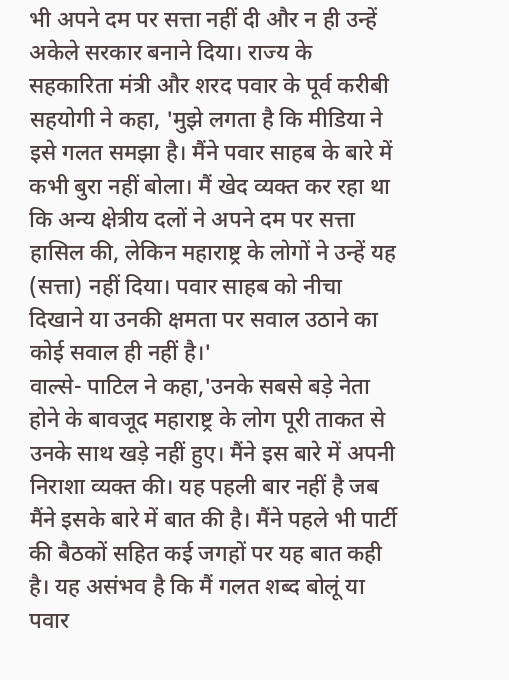भी अपने दम पर सत्ता नहीं दी और न ही उन्हें अकेले सरकार बनाने दिया। राज्य के सहकारिता मंत्री और शरद पवार के पूर्व करीबी सहयोगी ने कहा, 'मुझे लगता है कि मीडिया ने इसे गलत समझा है। मैंने पवार साहब के बारे में कभी बुरा नहीं बोला। मैं खेद व्यक्त कर रहा था कि अन्य क्षेत्रीय दलों ने अपने दम पर सत्ता हासिल की, लेकिन महाराष्ट्र के लोगों ने उन्हें यह (सत्ता) नहीं दिया। पवार साहब को नीचा दिखाने या उनकी क्षमता पर सवाल उठाने का कोई सवाल ही नहीं है।'
वाल्से- पाटिल ने कहा,'उनके सबसे बड़े नेता होने के बावजूद महाराष्ट्र के लोग पूरी ताकत से उनके साथ खड़े नहीं हुए। मैंने इस बारे में अपनी निराशा व्यक्त की। यह पहली बार नहीं है जब मैंने इसके बारे में बात की है। मैंने पहले भी पार्टी की बैठकों सहित कई जगहों पर यह बात कही है। यह असंभव है कि मैं गलत शब्द बोलूं या पवार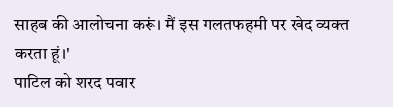साहब की आलोचना करूं। मैं इस गलतफहमी पर खेद व्यक्त करता हूं।'
पाटिल को शरद पवार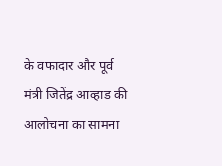के वफादार और पूर्व मंत्री जितेंद्र आव्हाड की आलोचना का सामना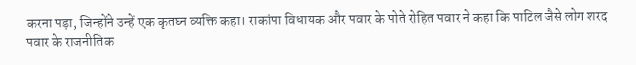करना पड़ा, जिन्होंने उन्हें एक कृतघ्न व्यक्ति कहा। राकांपा विधायक और पवार के पोते रोहित पवार ने कहा कि पाटिल जैसे लोग शरद पवार के राजनीतिक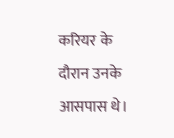करियर के दौरान उनके आसपास थे।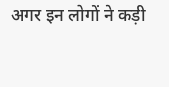अगर इन लोगों ने कड़ी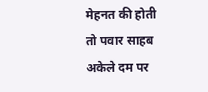मेहनत की होती तो पवार साहब अकेले दम पर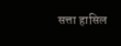सत्ता हासिल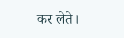कर लेते।